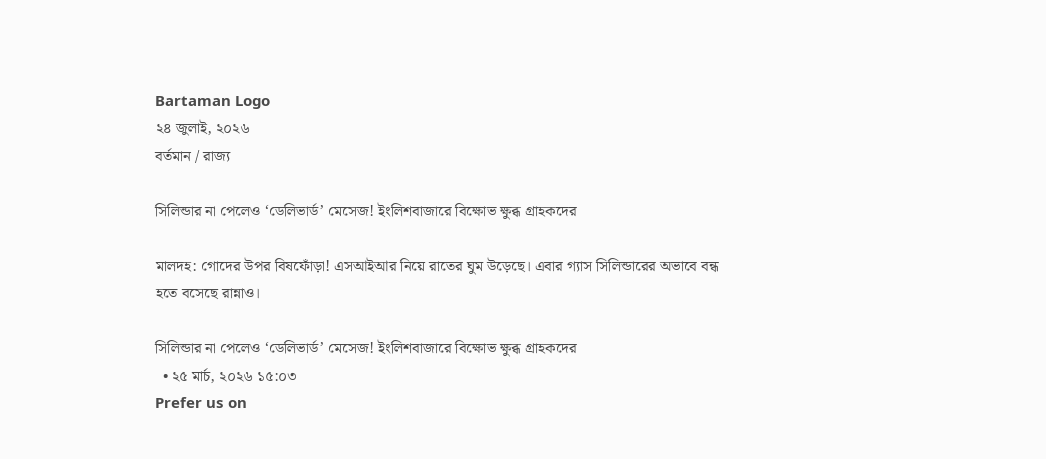Bartaman Logo
২৪ জুলাই, ২০২৬
বর্তমান / রাজ্য

সিলিন্ডার না পেলেও ‘ডেলিভার্ড’ মেসেজ! ইংলিশবাজারে বিক্ষোভ ক্ষুব্ধ গ্রাহকদের

মালদহ: গোদের উপর বিষফোঁড়া! এসআইআর নিয়ে রাতের ঘুম উড়েছে। এবার গ্যাস সিলিন্ডারের অভাবে বন্ধ হতে বসেছে রান্নাও।

সিলিন্ডার না পেলেও ‘ডেলিভার্ড’ মেসেজ! ইংলিশবাজারে বিক্ষোভ ক্ষুব্ধ গ্রাহকদের
  • ২৫ মার্চ, ২০২৬ ১৫:০৩
Prefer us on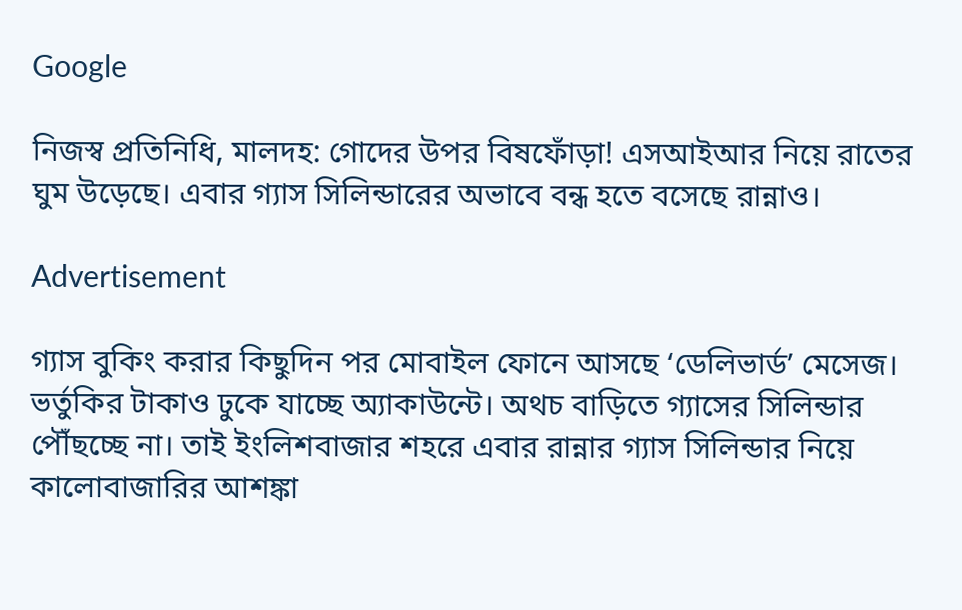Google

নিজস্ব প্রতিনিধি, মালদহ: গোদের উপর বিষফোঁড়া! এসআইআর নিয়ে রাতের ঘুম উড়েছে। এবার গ্যাস সিলিন্ডারের অভাবে বন্ধ হতে বসেছে রান্নাও।

Advertisement

গ্যাস বুকিং করার কিছুদিন পর মোবাইল ফোনে আসছে ‘ডেলিভার্ড’ মেসেজ। ভর্তুকির টাকাও ঢুকে যাচ্ছে অ্যাকাউন্টে। অথচ বাড়িতে গ্যাসের সিলিন্ডার পৌঁছচ্ছে না। তাই ইংলিশবাজার শহরে এবার রান্নার গ্যাস সিলিন্ডার নিয়ে কালোবাজারির আশঙ্কা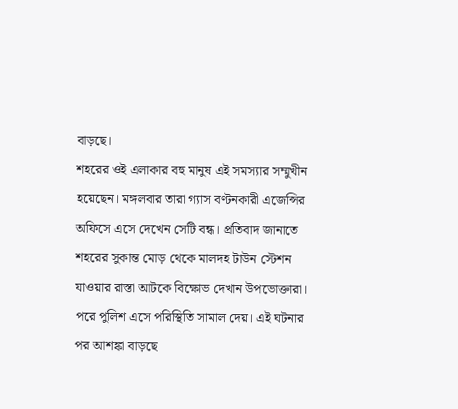বাড়ছে।
শহরের ওই এলাকার বহু মানুষ এই সমস্যার সম্মুখীন হয়েছেন। মঙ্গলবার তারা গ্যাস বণ্টনকারী এজেন্সির অফিসে এসে দেখেন সেটি বন্ধ। প্রতিবাদ জানাতে শহরের সুকান্ত মোড় থেকে মালদহ টাউন স্টেশন যাওয়ার রাস্তা আটকে বিক্ষোভ দেখান উপভোক্তারা। পরে পুলিশ এসে পরিস্থিতি সামাল দেয়। এই ঘটনার পর আশঙ্কা বাড়ছে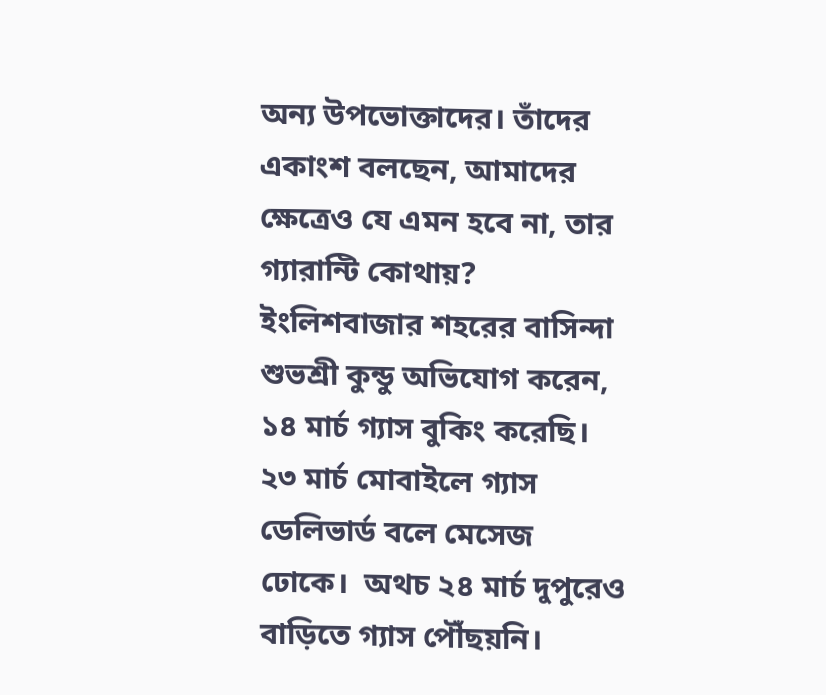অন্য উপভোক্তাদের। তাঁদের একাংশ বলছেন, আমাদের ক্ষেত্রেও যে এমন হবে না, তার গ্যারান্টি কোথায়?
ইংলিশবাজার শহরের বাসিন্দা শুভশ্রী কুন্ডু অভিযোগ করেন, ১৪ মার্চ গ্যাস বুকিং করেছি। ২৩ মার্চ মোবাইলে গ্যাস ডেলিভার্ড বলে মেসেজ ঢোকে।  অথচ ২৪ মার্চ দুপুরেও বাড়িতে গ্যাস পৌঁছয়নি।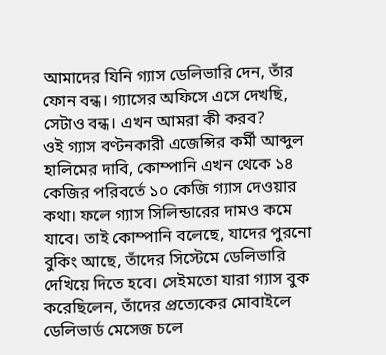আমাদের যিনি গ্যাস ডেলিভারি দেন, তাঁর ফোন বন্ধ। গ্যাসের অফিসে এসে দেখছি, সেটাও বন্ধ। এখন আমরা কী করব?
ওই গ্যাস বণ্টনকারী এজেন্সির কর্মী আব্দুল হালিমের দাবি, কোম্পানি এখন থেকে ১৪ কেজির পরিবর্তে ১০ কেজি গ্যাস দেওয়ার কথা। ফলে গ্যাস সিলিন্ডারের দামও কমে যাবে। তাই কোম্পানি বলেছে, যাদের পুরনো বুকিং আছে, তাঁদের সিস্টেমে ডেলিভারি দেখিয়ে দিতে হবে। সেইমতো যারা গ্যাস বুক করেছিলেন, তাঁদের প্রত্যেকের মোবাইলে ডেলিভার্ড মেসেজ চলে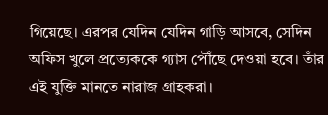গিয়েছে। এরপর যেদিন যেদিন গাড়ি আসবে, সেদিন অফিস খুলে প্রত্যেককে গ্যাস পৌঁছে দেওয়া হবে। তাঁর এই যুক্তি মানতে নারাজ গ্রাহকরা।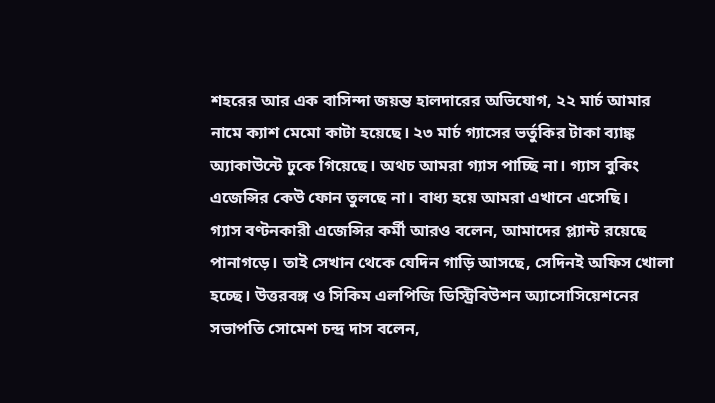শহরের আর এক বাসিন্দা জয়ন্ত হালদারের অভিযোগ, ২২ মার্চ আমার নামে ক্যাশ মেমো কাটা হয়েছে। ২৩ মার্চ গ্যাসের ভর্তুকির টাকা ব্যাঙ্ক অ্যাকাউন্টে ঢুকে গিয়েছে। অথচ আমরা গ্যাস পাচ্ছি না। গ্যাস বুকিং এজেন্সির কেউ ফোন তুলছে না। বাধ্য হয়ে আমরা এখানে এসেছি।
গ্যাস বণ্টনকারী এজেন্সির কর্মী আরও বলেন, আমাদের প্ল্যান্ট রয়েছে পানাগড়ে। তাই সেখান থেকে যেদিন গাড়ি আসছে, সেদিনই অফিস খোলা হচ্ছে। উত্তরবঙ্গ ও সিকিম এলপিজি ডিস্ট্রিবিউশন অ্যাসোসিয়েশনের সভাপতি সোমেশ চন্দ্র দাস বলেন,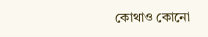কোথাও কোনো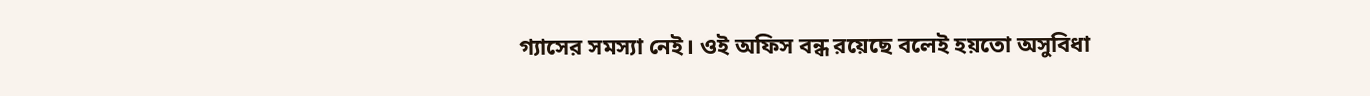গ্যাসের সমস্যা নেই। ওই অফিস বন্ধ রয়েছে বলেই হয়তো অসুবিধা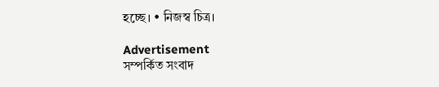হচ্ছে। • নিজস্ব চিত্র।

Advertisement
সম্পর্কিত সংবাদ